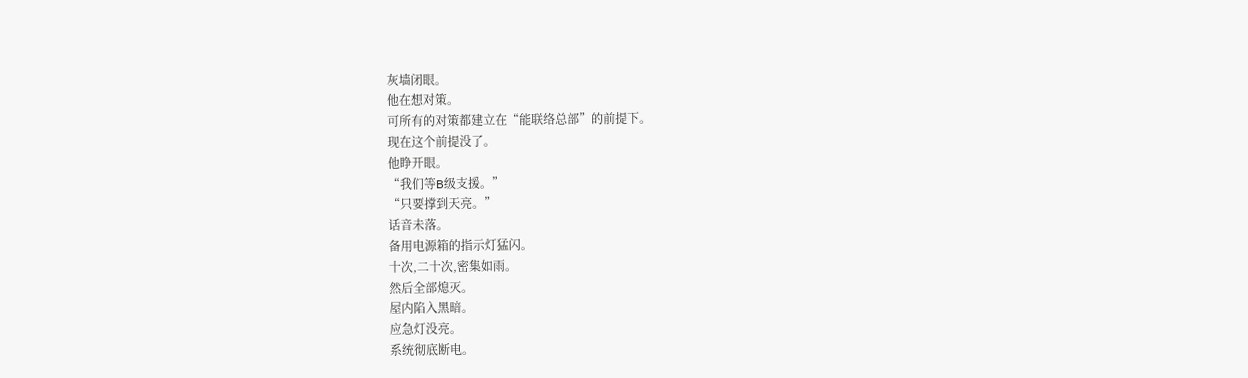灰墙闭眼。
他在想对策。
可所有的对策都建立在“能联络总部”的前提下。
现在这个前提没了。
他睁开眼。
“我们等B级支援。”
“只要撑到天亮。”
话音未落。
备用电源箱的指示灯猛闪。
十次,二十次,密集如雨。
然后全部熄灭。
屋内陷入黑暗。
应急灯没亮。
系统彻底断电。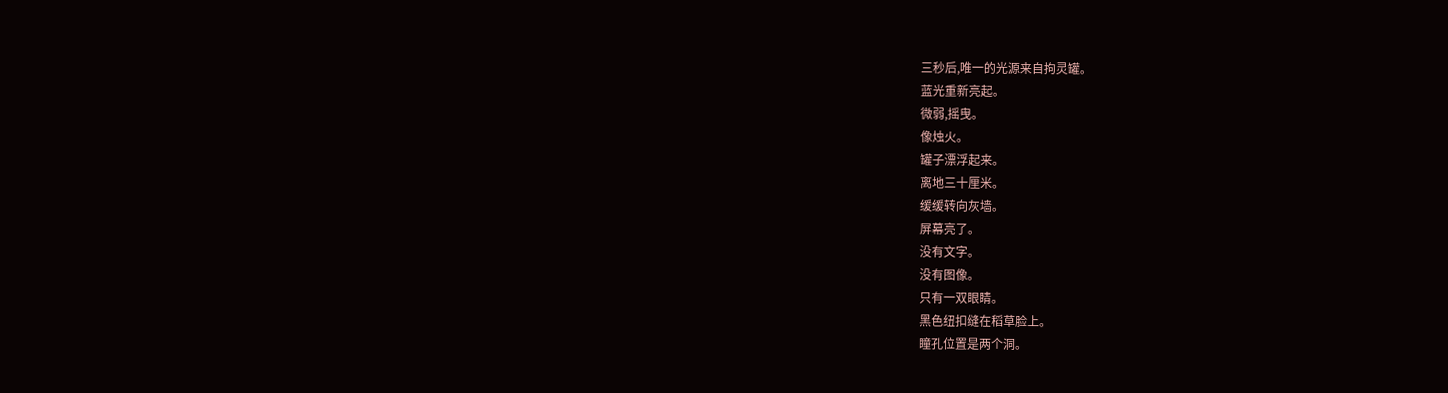三秒后,唯一的光源来自拘灵罐。
蓝光重新亮起。
微弱,摇曳。
像烛火。
罐子漂浮起来。
离地三十厘米。
缓缓转向灰墙。
屏幕亮了。
没有文字。
没有图像。
只有一双眼睛。
黑色纽扣缝在稻草脸上。
瞳孔位置是两个洞。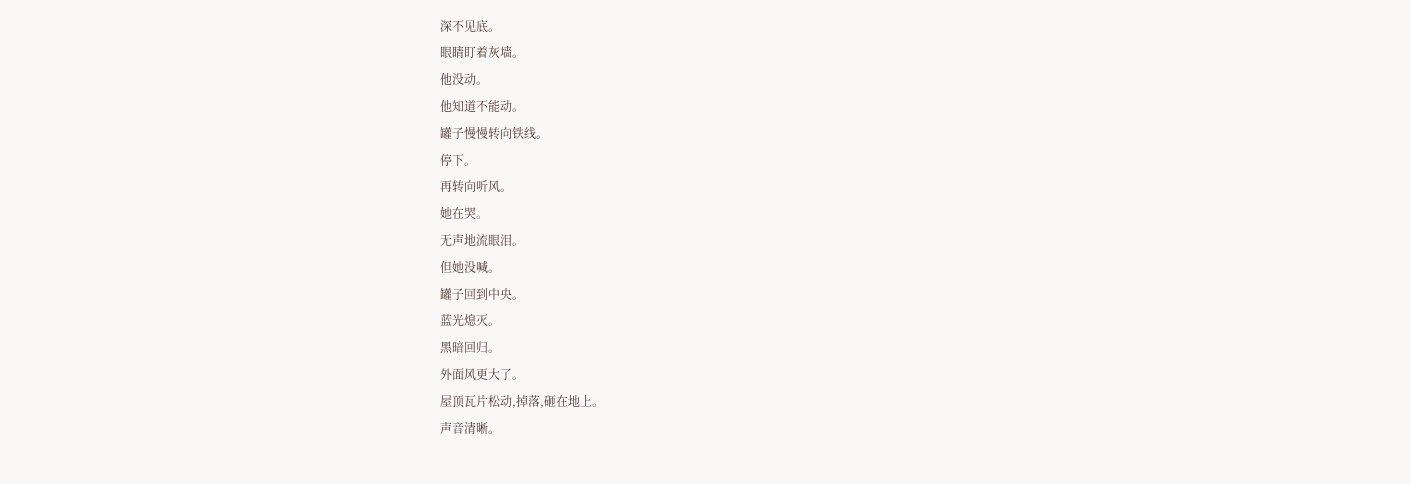深不见底。
眼睛盯着灰墙。
他没动。
他知道不能动。
罐子慢慢转向铁线。
停下。
再转向听风。
她在哭。
无声地流眼泪。
但她没喊。
罐子回到中央。
蓝光熄灭。
黑暗回归。
外面风更大了。
屋顶瓦片松动,掉落,砸在地上。
声音清晰。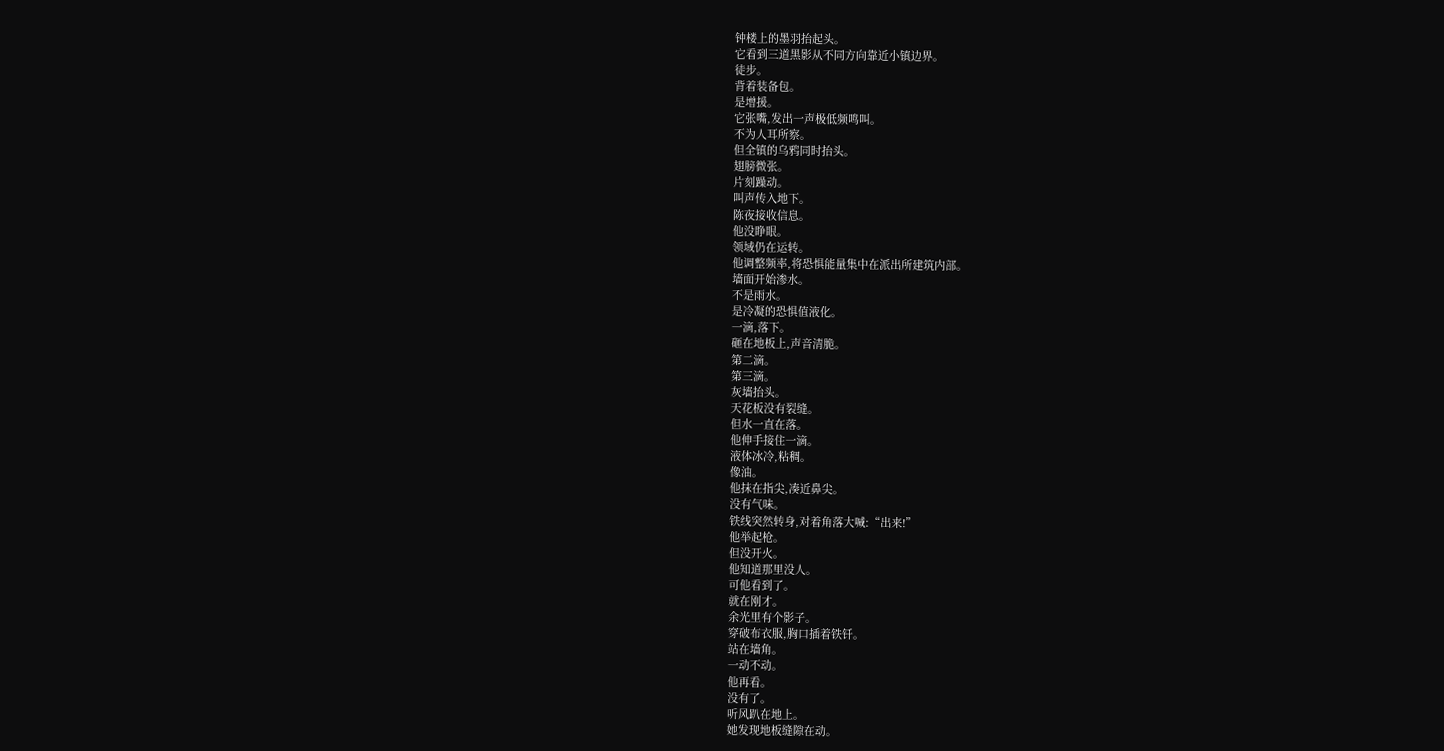钟楼上的墨羽抬起头。
它看到三道黑影从不同方向靠近小镇边界。
徒步。
背着装备包。
是增援。
它张嘴,发出一声极低频鸣叫。
不为人耳所察。
但全镇的乌鸦同时抬头。
翅膀微张。
片刻躁动。
叫声传入地下。
陈夜接收信息。
他没睁眼。
领域仍在运转。
他调整频率,将恐惧能量集中在派出所建筑内部。
墙面开始渗水。
不是雨水。
是冷凝的恐惧值液化。
一滴,落下。
砸在地板上,声音清脆。
第二滴。
第三滴。
灰墙抬头。
天花板没有裂缝。
但水一直在落。
他伸手接住一滴。
液体冰冷,粘稠。
像油。
他抹在指尖,凑近鼻尖。
没有气味。
铁线突然转身,对着角落大喊:“出来!”
他举起枪。
但没开火。
他知道那里没人。
可他看到了。
就在刚才。
余光里有个影子。
穿破布衣服,胸口插着铁钎。
站在墙角。
一动不动。
他再看。
没有了。
听风趴在地上。
她发现地板缝隙在动。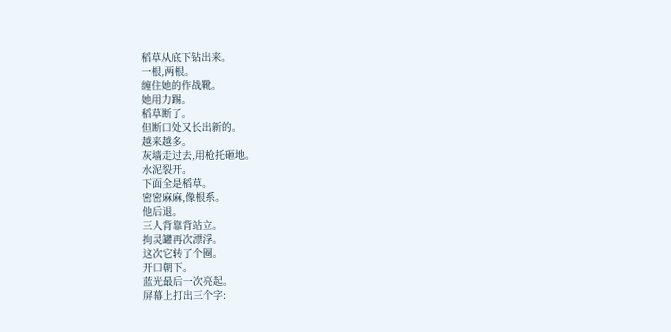稻草从底下钻出来。
一根,两根。
缠住她的作战靴。
她用力踢。
稻草断了。
但断口处又长出新的。
越来越多。
灰墙走过去,用枪托砸地。
水泥裂开。
下面全是稻草。
密密麻麻,像根系。
他后退。
三人背靠背站立。
拘灵罐再次漂浮。
这次它转了个圈。
开口朝下。
蓝光最后一次亮起。
屏幕上打出三个字: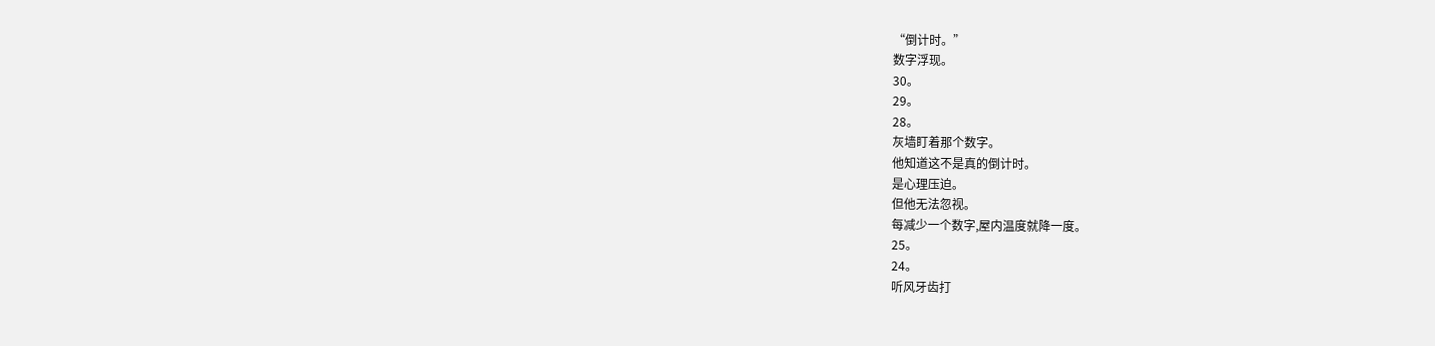“倒计时。”
数字浮现。
30。
29。
28。
灰墙盯着那个数字。
他知道这不是真的倒计时。
是心理压迫。
但他无法忽视。
每减少一个数字,屋内温度就降一度。
25。
24。
听风牙齿打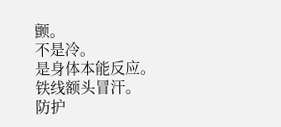颤。
不是冷。
是身体本能反应。
铁线额头冒汗。
防护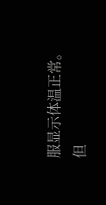服显示体温正常。
但